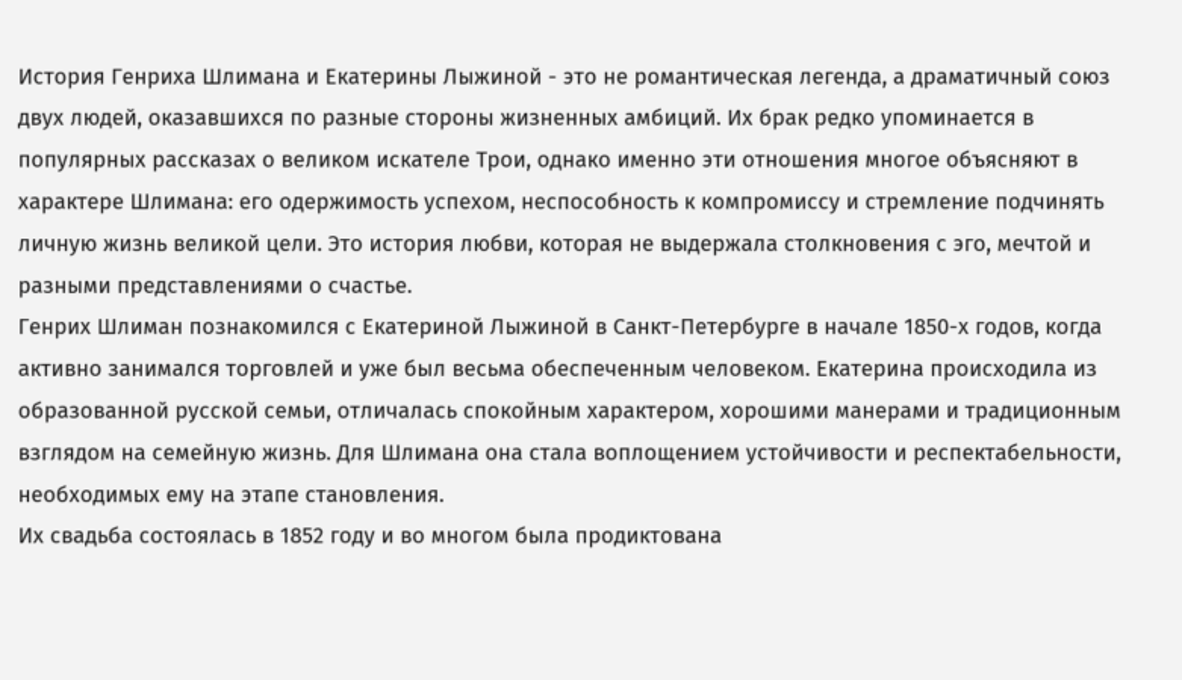История Генриха Шлимана и Екатерины Лыжиной - это не романтическая легенда, а драматичный союз двух людей, оказавшихся по разные стороны жизненных амбиций. Их брак редко упоминается в популярных рассказах о великом искателе Трои, однако именно эти отношения многое объясняют в характере Шлимана: его одержимость успехом, неспособность к компромиссу и стремление подчинять личную жизнь великой цели. Это история любви, которая не выдержала столкновения с эго, мечтой и разными представлениями о счастье.
Генрих Шлиман познакомился с Екатериной Лыжиной в Санкт-Петербурге в начале 1850-х годов, когда активно занимался торговлей и уже был весьма обеспеченным человеком. Екатерина происходила из образованной русской семьи, отличалась спокойным характером, хорошими манерами и традиционным взглядом на семейную жизнь. Для Шлимана она стала воплощением устойчивости и респектабельности, необходимых ему на этапе становления.
Их свадьба состоялась в 1852 году и во многом была продиктована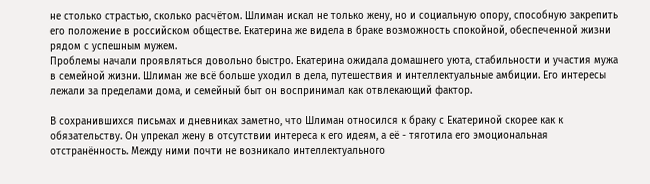не столько страстью, сколько расчётом. Шлиман искал не только жену, но и социальную опору, способную закрепить его положение в российском обществе. Екатерина же видела в браке возможность спокойной, обеспеченной жизни рядом с успешным мужем.
Проблемы начали проявляться довольно быстро. Екатерина ожидала домашнего уюта, стабильности и участия мужа в семейной жизни. Шлиман же всё больше уходил в дела, путешествия и интеллектуальные амбиции. Его интересы лежали за пределами дома, и семейный быт он воспринимал как отвлекающий фактор.

В сохранившихся письмах и дневниках заметно, что Шлиман относился к браку с Екатериной скорее как к обязательству. Он упрекал жену в отсутствии интереса к его идеям, а её - тяготила его эмоциональная отстранённость. Между ними почти не возникало интеллектуального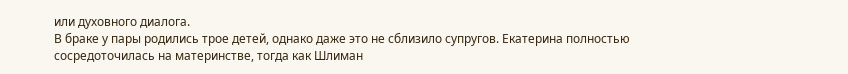или духовного диалога.
В браке у пары родились трое детей, однако даже это не сблизило супругов. Екатерина полностью сосредоточилась на материнстве, тогда как Шлиман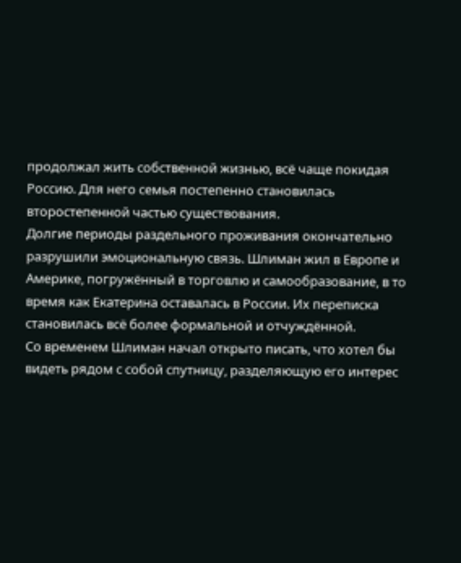продолжал жить собственной жизнью, всё чаще покидая Россию. Для него семья постепенно становилась второстепенной частью существования.
Долгие периоды раздельного проживания окончательно разрушили эмоциональную связь. Шлиман жил в Европе и Америке, погружённый в торговлю и самообразование, в то время как Екатерина оставалась в России. Их переписка становилась всё более формальной и отчуждённой.
Со временем Шлиман начал открыто писать, что хотел бы видеть рядом с собой спутницу, разделяющую его интерес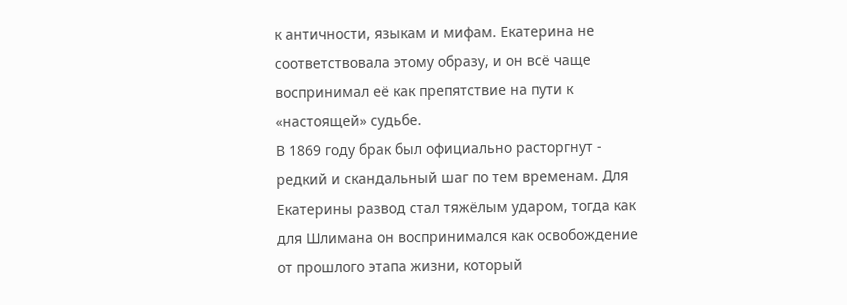к античности, языкам и мифам. Екатерина не соответствовала этому образу, и он всё чаще воспринимал её как препятствие на пути к «настоящей» судьбе.
В 1869 году брак был официально расторгнут - редкий и скандальный шаг по тем временам. Для Екатерины развод стал тяжёлым ударом, тогда как для Шлимана он воспринимался как освобождение от прошлого этапа жизни, который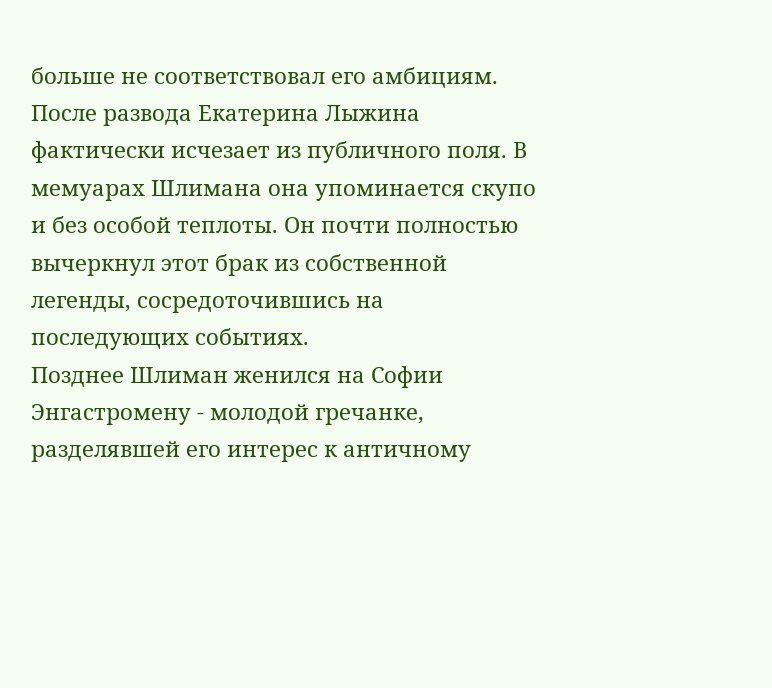больше не соответствовал его амбициям.
После развода Екатерина Лыжина фактически исчезает из публичного поля. В мемуарах Шлимана она упоминается скупо и без особой теплоты. Он почти полностью вычеркнул этот брак из собственной легенды, сосредоточившись на последующих событиях.
Позднее Шлиман женился на Софии Энгастромену - молодой гречанке, разделявшей его интерес к античному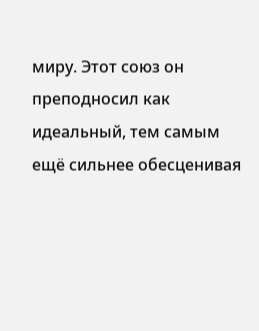миру. Этот союз он преподносил как идеальный, тем самым ещё сильнее обесценивая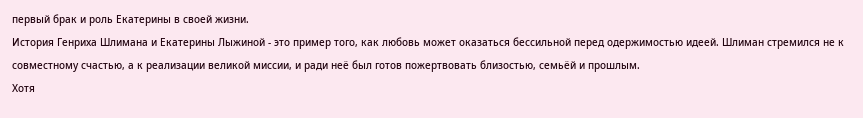первый брак и роль Екатерины в своей жизни.
История Генриха Шлимана и Екатерины Лыжиной - это пример того, как любовь может оказаться бессильной перед одержимостью идеей. Шлиман стремился не к совместному счастью, а к реализации великой миссии, и ради неё был готов пожертвовать близостью, семьёй и прошлым.
Хотя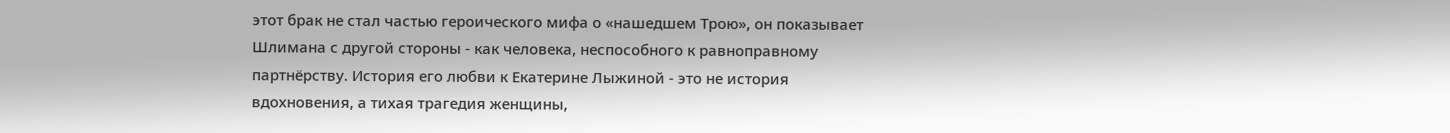этот брак не стал частью героического мифа о «нашедшем Трою», он показывает Шлимана с другой стороны - как человека, неспособного к равноправному партнёрству. История его любви к Екатерине Лыжиной - это не история вдохновения, а тихая трагедия женщины,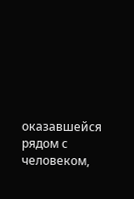оказавшейся рядом с человеком,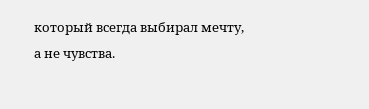который всегда выбирал мечту, а не чувства.